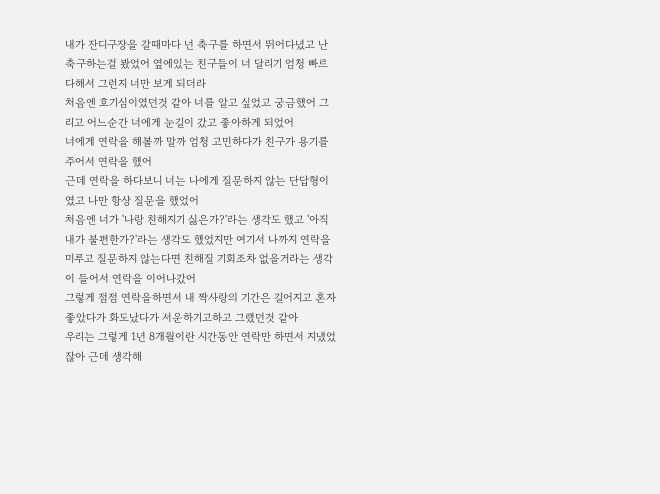내가 잔디구장을 갈때마다 넌 축구를 하면서 뛰어다녔고 난 축구하는걸 봤었어 옆에있는 친구들이 너 달리기 엄청 빠르다해서 그런지 너만 보게 되더라
처음엔 호기심이였던것 같아 너를 알고 싶었고 궁금했어 그리고 어느순간 너에게 눈길이 갔고 좋아하게 되었어
너에게 연락을 해볼까 말까 엄청 고민하다가 친구가 용기를 주어서 연락을 했어
근데 연락을 하다보니 너는 나에게 질문하지 않는 단답형이였고 나만 항상 질문을 했었어
처음엔 너가 '나랑 친해지기 싫은가?'라는 생각도 했고 '아직 내가 불편한가?'라는 생각도 했었지만 여기서 나까지 연락을 미루고 질문하지 않는다면 친해질 기회조차 없을거라는 생각이 들어서 연락을 이어나갔어
그렇게 점점 연락을하면서 내 짝사랑의 기간은 길어지고 혼자 좋았다가 화도났다가 서운하기고하고 그랬던것 같아
우리는 그렇게 1년 8개월이란 시간동안 연락만 하면서 지냈었잖아 근데 생각해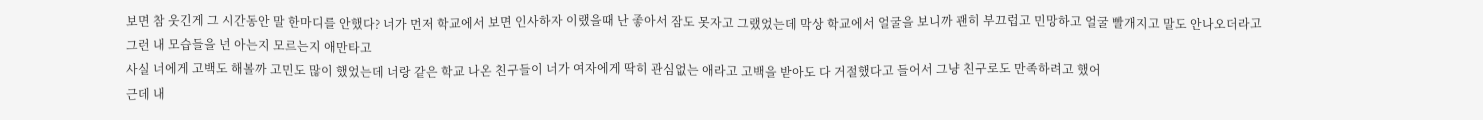보면 참 웃긴게 그 시간동안 말 한마디를 안했다? 너가 먼저 학교에서 보면 인사하자 이랬을때 난 좋아서 잠도 못자고 그랬었는데 막상 학교에서 얼굴을 보니까 괜히 부끄럽고 민망하고 얼굴 빨개지고 말도 안나오더라고
그런 내 모습들을 넌 아는지 모르는지 애만타고
사실 너에게 고백도 해볼까 고민도 많이 했었는데 너랑 같은 학교 나온 친구들이 너가 여자에게 딱히 관심없는 애라고 고백을 받아도 다 거절했다고 들어서 그냥 친구로도 만족하려고 했어
근데 내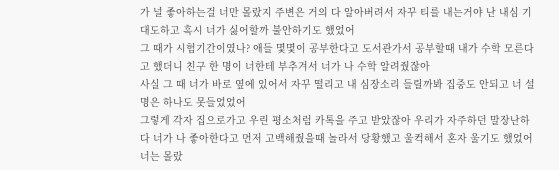가 널 좋아하는걸 너만 몰랐지 주변은 거의 다 알아버려서 자꾸 티를 내는거야 난 내심 기대도하고 혹시 너가 싫어할까 불안하기도 했었어
그 때가 시험기간이였나? 애들 몇몇이 공부한다고 도서관가서 공부할때 내가 수학 모른다고 했더니 친구 한 명이 너한테 부추겨서 너가 나 수학 알려줬잖아
사실 그 때 너가 바로 옆에 있어서 자꾸 떨리고 내 심장소리 들릴까봐 집중도 안되고 너 설명은 하나도 못들었었어
그렇게 각자 집으로가고 우린 평소처럼 카톡을 주고 받았잖아 우리가 자주하던 말장난하다 너가 나 좋아한다고 먼저 고백해줬을때 놀라서 당황했고 울컥해서 혼자 울기도 했었어
너는 몰랐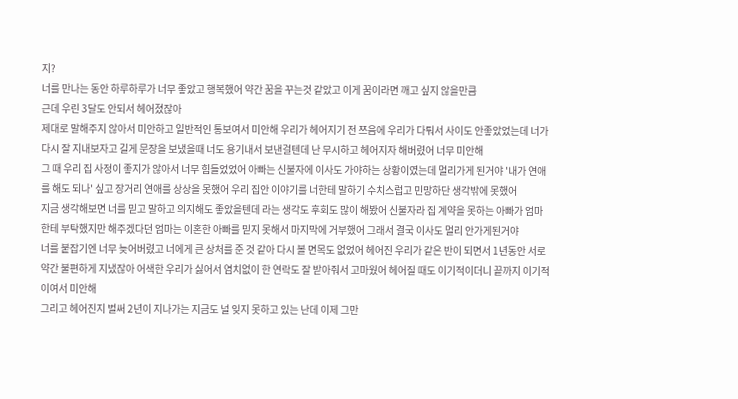지?
너를 만나는 동안 하루하루가 너무 좋았고 행복했어 약간 꿈을 꾸는것 같았고 이게 꿈이라면 깨고 싶지 않을만큼
근데 우린 3달도 안되서 헤어졌잖아
제대로 말해주지 않아서 미안하고 일반적인 통보여서 미안해 우리가 헤어지기 전 쯔음에 우리가 다퉈서 사이도 안좋았었는데 너가 다시 잘 지내보자고 길게 문장을 보냈을때 너도 용기내서 보낸걸텐데 난 무시하고 헤어지자 해버렸어 너무 미안해
그 때 우리 집 사정이 좋지가 않아서 너무 힘들었었어 아빠는 신불자에 이사도 가야하는 상황이였는데 멀리가게 된거야 '내가 연애를 해도 되나' 싶고 장거리 연애를 상상을 못했어 우리 집안 이야기를 너한테 말하기 수치스럽고 민망하단 생각밖에 못했어
지금 생각해보면 너를 믿고 말하고 의지해도 좋았을텐데 라는 생각도 후회도 많이 해봤어 신불자라 집 계약을 못하는 아빠가 엄마한테 부탁했지만 해주겠다던 엄마는 이혼한 아빠를 믿지 못해서 마지막에 거부했어 그래서 결국 이사도 멀리 안가게된거야
너를 붙잡기엔 너무 늦어버렸고 너에게 큰 상처를 준 것 같아 다시 볼 면목도 없었어 헤어진 우리가 같은 반이 되면서 1년동안 서로 약간 불편하게 지냈잖아 어색한 우리가 싫어서 염치없이 한 연락도 잘 받아줘서 고마웠어 헤어질 때도 이기적이더니 끝까지 이기적이여서 미안해
그리고 헤어진지 벌써 2년이 지나가는 지금도 널 잊지 못하고 있는 난데 이제 그만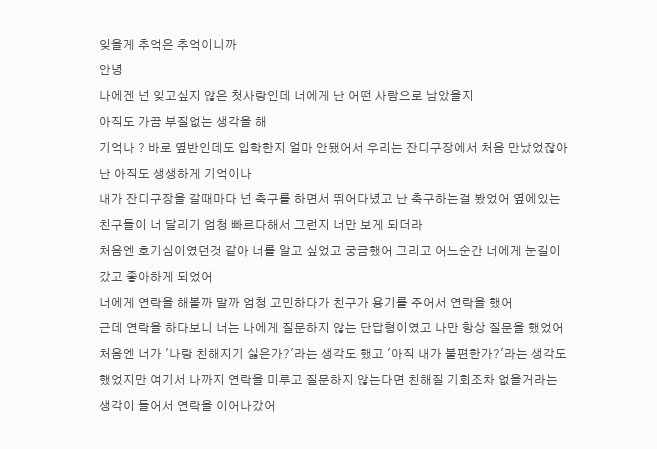잊을게 추억은 추억이니까
안녕
나에겐 넌 잊고싶지 않은 첫사랑인데 너에게 난 어떤 사람으로 남았을지
아직도 가끔 부질없는 생각을 해
기억나 ? 바로 옆반인데도 입학한지 얼마 안됐어서 우리는 잔디구장에서 처음 만났었잖아
난 아직도 생생하게 기억이나
내가 잔디구장을 갈때마다 넌 축구를 하면서 뛰어다녔고 난 축구하는걸 봤었어 옆에있는 친구들이 너 달리기 엄청 빠르다해서 그런지 너만 보게 되더라
처음엔 호기심이였던것 같아 너를 알고 싶었고 궁금했어 그리고 어느순간 너에게 눈길이 갔고 좋아하게 되었어
너에게 연락을 해볼까 말까 엄청 고민하다가 친구가 용기를 주어서 연락을 했어
근데 연락을 하다보니 너는 나에게 질문하지 않는 단답형이였고 나만 항상 질문을 했었어
처음엔 너가 '나랑 친해지기 싫은가?'라는 생각도 했고 '아직 내가 불편한가?'라는 생각도 했었지만 여기서 나까지 연락을 미루고 질문하지 않는다면 친해질 기회조차 없을거라는 생각이 들어서 연락을 이어나갔어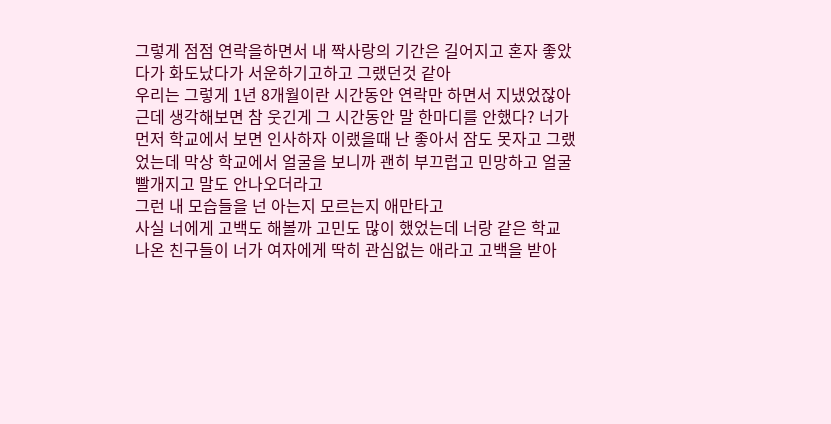그렇게 점점 연락을하면서 내 짝사랑의 기간은 길어지고 혼자 좋았다가 화도났다가 서운하기고하고 그랬던것 같아
우리는 그렇게 1년 8개월이란 시간동안 연락만 하면서 지냈었잖아 근데 생각해보면 참 웃긴게 그 시간동안 말 한마디를 안했다? 너가 먼저 학교에서 보면 인사하자 이랬을때 난 좋아서 잠도 못자고 그랬었는데 막상 학교에서 얼굴을 보니까 괜히 부끄럽고 민망하고 얼굴 빨개지고 말도 안나오더라고
그런 내 모습들을 넌 아는지 모르는지 애만타고
사실 너에게 고백도 해볼까 고민도 많이 했었는데 너랑 같은 학교 나온 친구들이 너가 여자에게 딱히 관심없는 애라고 고백을 받아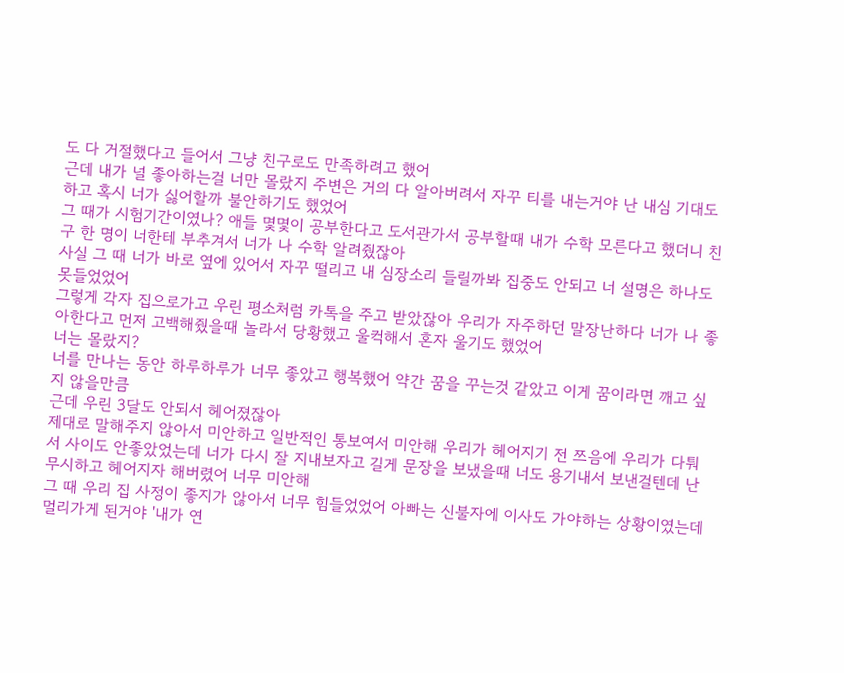도 다 거절했다고 들어서 그냥 친구로도 만족하려고 했어
근데 내가 널 좋아하는걸 너만 몰랐지 주변은 거의 다 알아버려서 자꾸 티를 내는거야 난 내심 기대도하고 혹시 너가 싫어할까 불안하기도 했었어
그 때가 시험기간이였나? 애들 몇몇이 공부한다고 도서관가서 공부할때 내가 수학 모른다고 했더니 친구 한 명이 너한테 부추겨서 너가 나 수학 알려줬잖아
사실 그 때 너가 바로 옆에 있어서 자꾸 떨리고 내 심장소리 들릴까봐 집중도 안되고 너 설명은 하나도 못들었었어
그렇게 각자 집으로가고 우린 평소처럼 카톡을 주고 받았잖아 우리가 자주하던 말장난하다 너가 나 좋아한다고 먼저 고백해줬을때 놀라서 당황했고 울컥해서 혼자 울기도 했었어
너는 몰랐지?
너를 만나는 동안 하루하루가 너무 좋았고 행복했어 약간 꿈을 꾸는것 같았고 이게 꿈이라면 깨고 싶지 않을만큼
근데 우린 3달도 안되서 헤어졌잖아
제대로 말해주지 않아서 미안하고 일반적인 통보여서 미안해 우리가 헤어지기 전 쯔음에 우리가 다퉈서 사이도 안좋았었는데 너가 다시 잘 지내보자고 길게 문장을 보냈을때 너도 용기내서 보낸걸텐데 난 무시하고 헤어지자 해버렸어 너무 미안해
그 때 우리 집 사정이 좋지가 않아서 너무 힘들었었어 아빠는 신불자에 이사도 가야하는 상황이였는데 멀리가게 된거야 '내가 연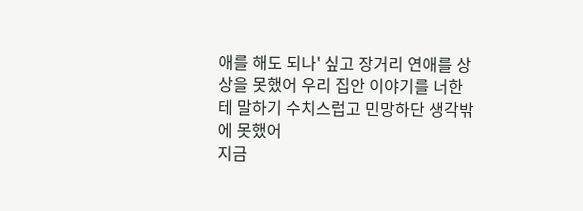애를 해도 되나' 싶고 장거리 연애를 상상을 못했어 우리 집안 이야기를 너한테 말하기 수치스럽고 민망하단 생각밖에 못했어
지금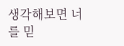생각해보면 너를 믿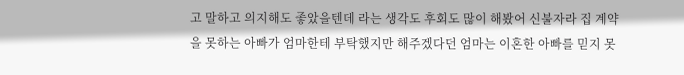고 말하고 의지해도 좋았을텐데 라는 생각도 후회도 많이 해봤어 신불자라 집 계약을 못하는 아빠가 엄마한테 부탁했지만 해주겠다던 엄마는 이혼한 아빠를 믿지 못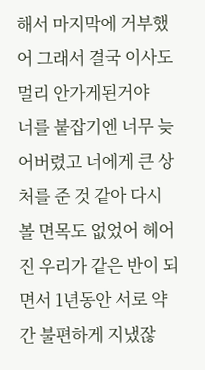해서 마지막에 거부했어 그래서 결국 이사도 멀리 안가게된거야
너를 붙잡기엔 너무 늦어버렸고 너에게 큰 상처를 준 것 같아 다시 볼 면목도 없었어 헤어진 우리가 같은 반이 되면서 1년동안 서로 약간 불편하게 지냈잖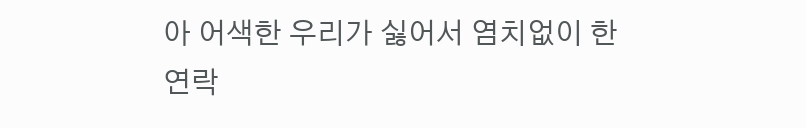아 어색한 우리가 싫어서 염치없이 한 연락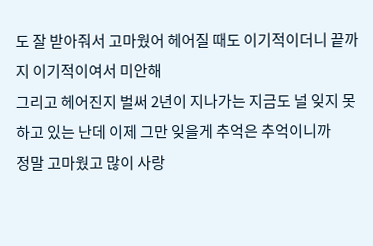도 잘 받아줘서 고마웠어 헤어질 때도 이기적이더니 끝까지 이기적이여서 미안해
그리고 헤어진지 벌써 2년이 지나가는 지금도 널 잊지 못하고 있는 난데 이제 그만 잊을게 추억은 추억이니까
정말 고마웠고 많이 사랑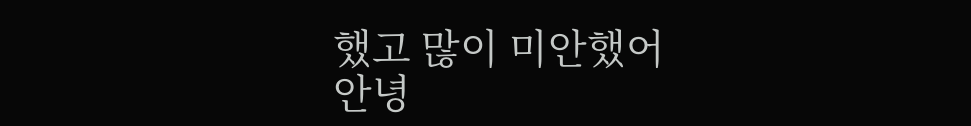했고 많이 미안했어
안녕